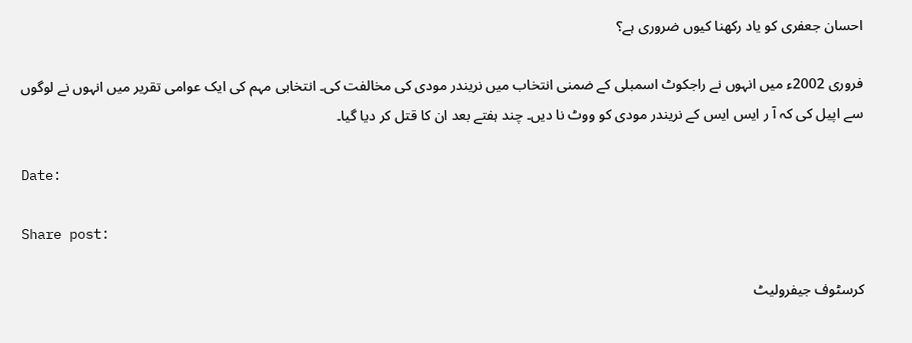احسان جعفری کو یاد رکھنا کیوں ضروری ہے؟

فروری 2002ء میں انہوں نے راجکوٹ اسمبلی کے ضمنی انتخاب میں نریندر مودی کی مخالفت کی۔ انتخابی مہم کی ایک عوامی تقریر میں انہوں نے لوگوں سے اپیل کی کہ آ ر ایس ایس کے نریندر مودی کو ووٹ نا دیں۔ چند ہفتے بعد ان کا قتل کر دیا گیا۔

Date:

Share post:

کرسٹوف جیفرولیٹ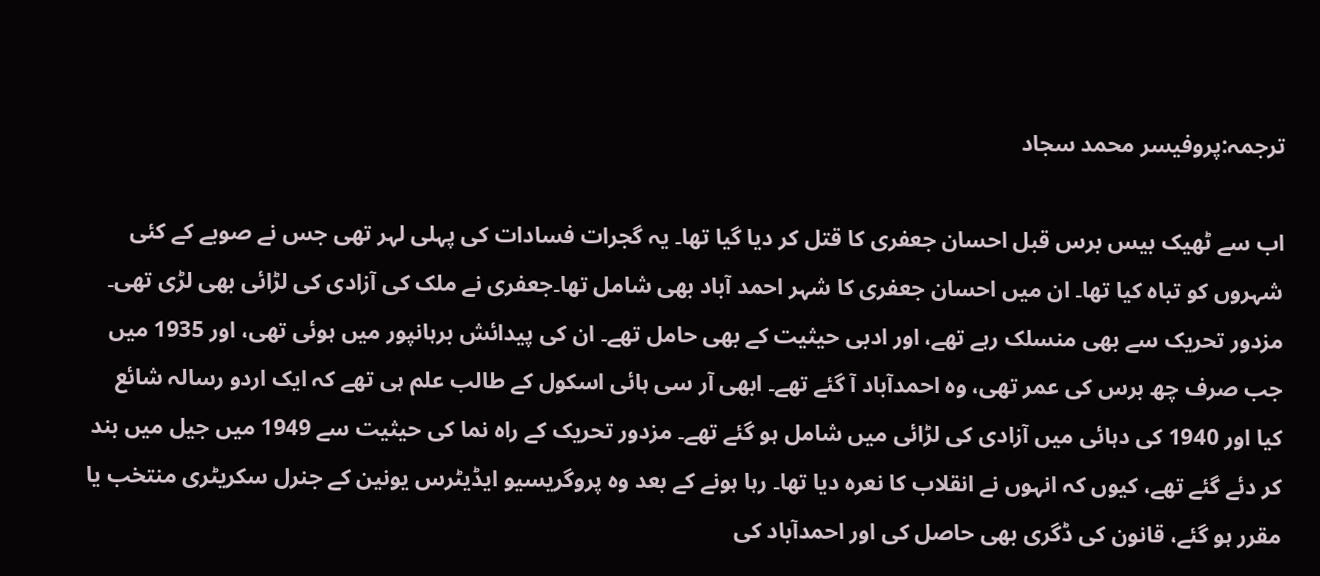ترجمہ:پروفیسر محمد سجاد

اب سے ٹھیک بیس برس قبل احسان جعفری کا قتل کر دیا گیا تھا۔ یہ گجرات فسادات کی پہلی لہر تھی جس نے صوبے کے کئی شہروں کو تباہ کیا تھا۔ ان میں احسان جعفری کا شہر احمد آباد بھی شامل تھا۔جعفری نے ملک کی آزادی کی لڑائی بھی لڑی تھی۔ مزدور تحریک سے بھی منسلک رہے تھے، اور ادبی حیثیت کے بھی حامل تھے۔ ان کی پیدائش برہانپور میں ہوئی تھی، اور 1935 میں جب صرف چھ برس کی عمر تھی، وہ احمدآباد آ گئے تھے۔ ابھی آر سی ہائی اسکول کے طالب علم ہی تھے کہ ایک اردو رسالہ شائع کیا اور 1940 کی دہائی میں آزادی کی لڑائی میں شامل ہو گئے تھے۔ مزدور تحریک کے راہ نما کی حیثیت سے 1949 میں جیل میں بند کر دئے گئے تھے، کیوں کہ انہوں نے انقلاب کا نعرہ دیا تھا۔ رہا ہونے کے بعد وہ پروگریسیو ایڈیٹرس یونین کے جنرل سکریٹری منتخب یا مقرر ہو گئے، قانون کی ڈگری بھی حاصل کی اور احمدآباد کی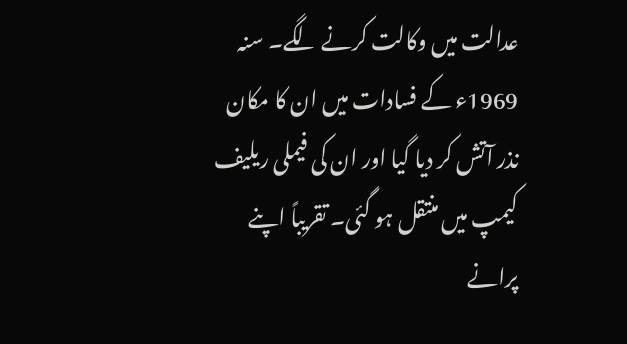عدالت میں وکالت کرنے لگے۔ سنہ 1969ء کے فسادات میں ان کا مکان نذر آتش کر دیا گیا اور ان کی فیملی ریلیف کیمپ میں منتقل ہو گئی۔ تقریباً اپنے پرانے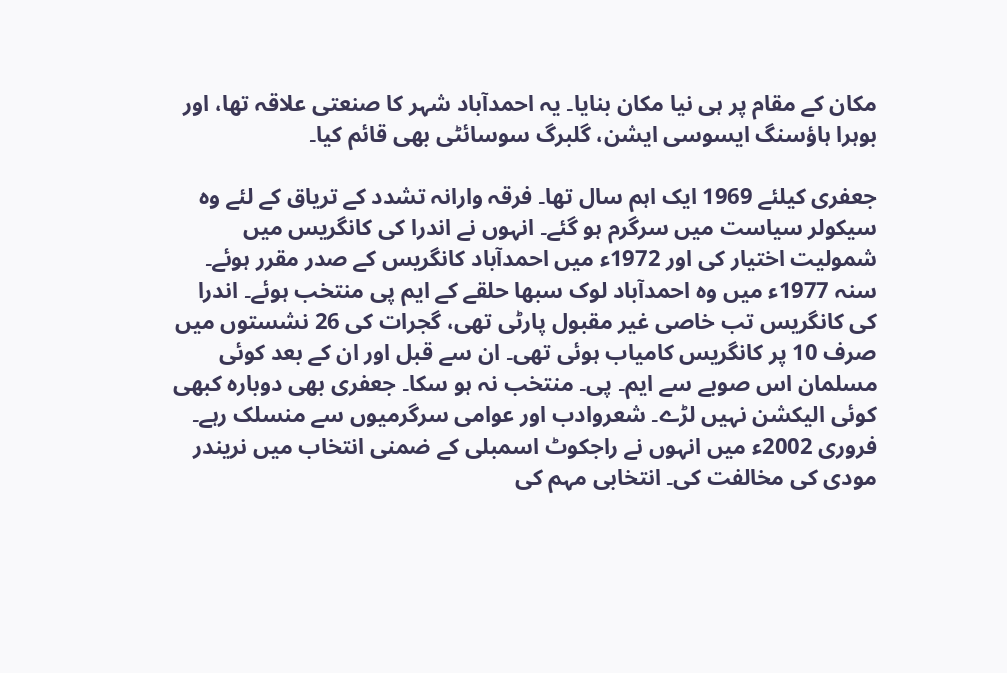مکان کے مقام پر ہی نیا مکان بنایا۔ یہ احمدآباد شہر کا صنعتی علاقہ تھا، اور بوہرا ہاؤسنگ ایسوسی ایشن، گلبرگ سوسائٹی بھی قائم کیا۔

جعفری کیلئے 1969 ایک اہم سال تھا۔ فرقہ وارانہ تشدد کے تریاق کے لئے وہ سیکولر سیاست میں سرگرم ہو گئے۔ انہوں نے اندرا کی کانگریس میں شمولیت اختیار کی اور 1972ء میں احمدآباد کانگریس کے صدر مقرر ہوئے۔ سنہ 1977ء میں وہ احمدآباد لوک سبھا حلقے کے ایم پی منتخب ہوئے۔ اندرا کی کانگریس تب خاصی غیر مقبول پارٹی تھی، گجرات کی 26 نشستوں میں صرف 10 پر کانگریس کامیاب ہوئی تھی۔ ان سے قبل اور ان کے بعد کوئی مسلمان اس صوبے سے ایم۔ پی۔ منتخب نہ ہو سکا۔ جعفری بھی دوبارہ کبھی کوئی الیکشن نہیں لڑے۔ شعروادب اور عوامی سرگرمیوں سے منسلک رہے۔
فروری 2002ء میں انہوں نے راجکوٹ اسمبلی کے ضمنی انتخاب میں نریندر مودی کی مخالفت کی۔ انتخابی مہم کی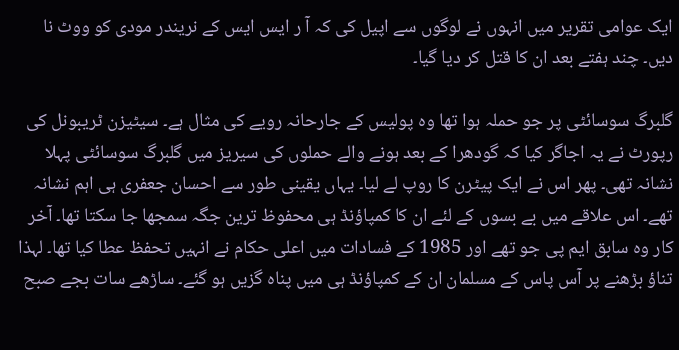ایک عوامی تقریر میں انہوں نے لوگوں سے اپیل کی کہ آ ر ایس ایس کے نریندر مودی کو ووٹ نا دیں۔ چند ہفتے بعد ان کا قتل کر دیا گیا۔

گلبرگ سوسائٹی پر جو حملہ ہوا تھا وہ پولیس کے جارحانہ رویے کی مثال ہے۔ سیٹیزن ٹریبونل کی رپورٹ نے یہ اجاگر کیا کہ گودھرا کے بعد ہونے والے حملوں کی سیریز میں گلبرگ سوسائٹی پہلا نشانہ تھی۔ پھر اس نے ایک پیٹرن کا روپ لے لیا۔ یہاں یقینی طور سے احسان جعفری ہی اہم نشانہ تھے۔ اس علاقے میں بے بسوں کے لئے ان کا کمپاؤنڈ ہی محفوظ ترین جگہ سمجھا جا سکتا تھا۔ آخر کار وہ سابق ایم پی جو تھے اور 1985 کے فسادات میں اعلی حکام نے انہیں تحفظ عطا کیا تھا۔ لہذا تناؤ بڑھنے پر آس پاس کے مسلمان ان کے کمپاؤنڈ ہی میں پناہ گزیں ہو گئے۔ ساڑھے سات بجے صبح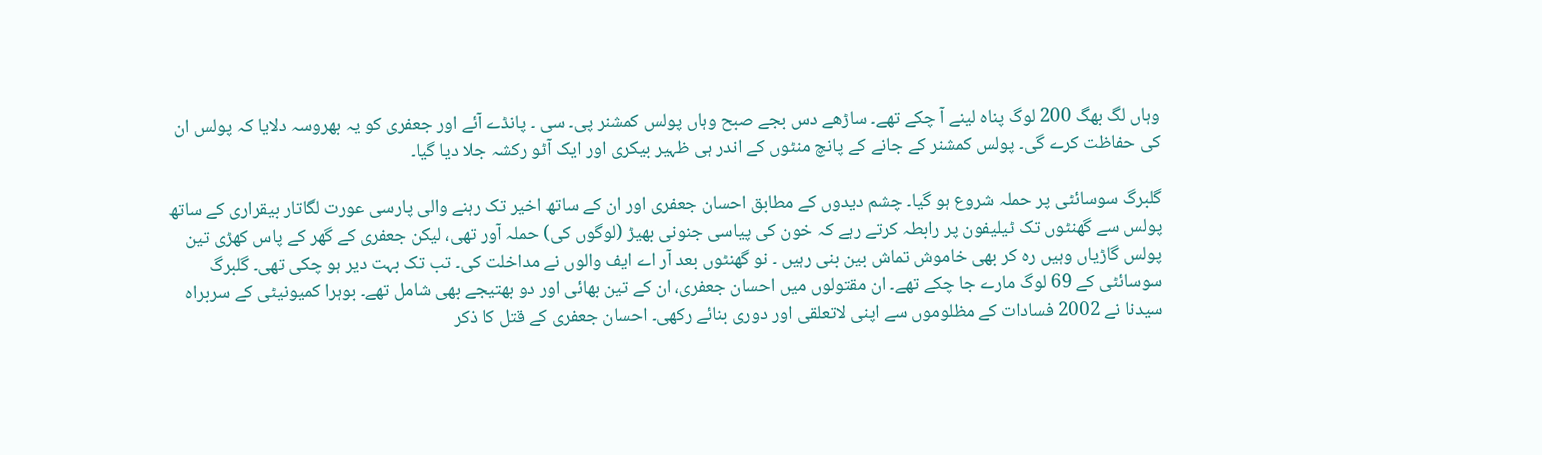وہاں لگ بھگ 200 لوگ پناہ لینے آ چکے تھے۔ ساڑھے دس بجے صبح وہاں پولس کمشنر پی۔ سی ۔ پانڈے آئے اور جعفری کو یہ بھروسہ دلایا کہ پولس ان کی حفاظت کرے گی۔ پولس کمشنر کے جانے کے پانچ منٹوں کے اندر ہی ظہیر بیکری اور ایک آٹو رکشہ جلا دیا گیا۔

گلبرگ سوسائٹی پر حملہ شروع ہو گیا۔ چشم دیدوں کے مطابق احسان جعفری اور ان کے ساتھ اخیر تک رہنے والی پارسی عورت لگاتار بیقراری کے ساتھ پولس سے گھنٹوں تک ٹیلیفون پر رابطہ کرتے رہے کہ خون کی پیاسی جنونی بھیڑ (لوگوں کی) حملہ آور تھی، لیکن جعفری کے گھر کے پاس کھڑی تین پولس گاڑیاں وہیں رہ کر بھی خاموش تماش بین بنی رہیں ۔ نو گھنٹوں بعد آر اے ایف والوں نے مداخلت کی۔ تب تک بہت دیر ہو چکی تھی۔ گلبرگ سوسائٹی کے 69 لوگ مارے جا چکے تھے۔ ان مقتولوں میں احسان جعفری، ان کے تین بھائی اور دو بھتیجے بھی شامل تھے۔ بوہرا کمیونیٹی کے سربراہ سیدنا نے 2002 فسادات کے مظلوموں سے اپنی لاتعلقی اور دوری بنائے رکھی۔ احسان جعفری کے قتل کا ذکر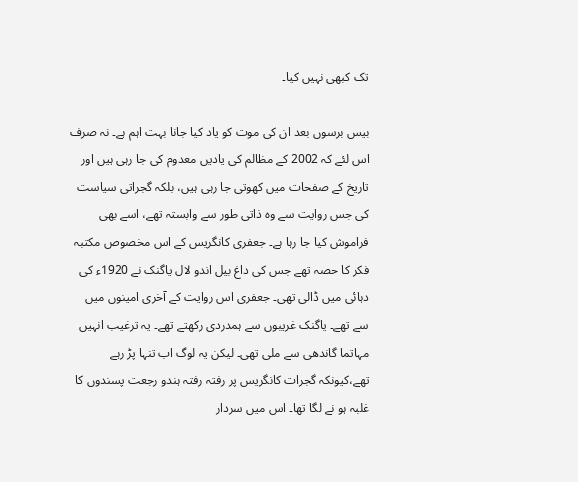تک کبھی نہیں کیا۔

بیس برسوں بعد ان کی موت کو یاد کیا جانا بہت اہم ہے۔ نہ صرف اس لئے کہ 2002 کے مظالم کی یادیں معدوم کی جا رہی ہیں اور تاریخ کے صفحات میں کھوتی جا رہی ہیں، بلکہ گجراتی سیاست کی جس روایت سے وہ ذاتی طور سے وابستہ تھے، اسے بھی فراموش کیا جا رہا ہے۔ جعفری کانگریس کے اس مخصوص مکتبہ فکر کا حصہ تھے جس کی داغ بیل اندو لال یاگنک نے 1920ء کی دہائی میں ڈالی تھی۔ جعفری اس روایت کے آخری امینوں میں سے تھے۔ یاگنک غریبوں سے ہمدردی رکھتے تھے۔ یہ ترغیب انہیں مہاتما گاندھی سے ملی تھی۔ لیکن یہ لوگ اب تنہا پڑ رہے تھے،کیونکہ گجرات کانگریس پر رفتہ رفتہ ہندو رجعت پسندوں کا غلبہ ہو نے لگا تھا۔ اس میں سردار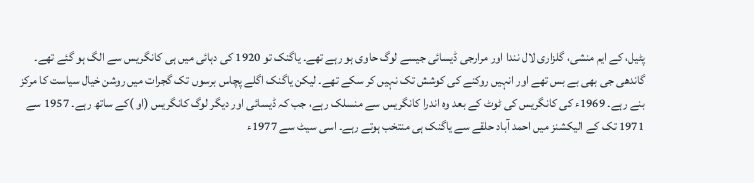پٹیل، کے ایم منشی، گلزاری لال نندا اور مرارجی ڈیسائی جیسے لوگ حاوی ہو رہے تھے۔ یاگنک تو 1920 کی دہائی میں ہی کانگریس سے الگ ہو گئے تھے۔ گاندھی جی بھی بے بس تھے اور انہیں روکنے کی کوشش تک نہیں کر سکے تھے۔ لیکن یاگنک اگلے پچاس برسوں تک گجرات میں روشن خیال سیاست کا مرکز بنے رہے۔ 1969ء کی کانگریس کی ٹوٹ کے بعد وہ اندرا کانگریس سے منسلک رہے، جب کہ ڈیسائی اور دیگر لوگ کانگریس (او )کے ساتھ رہے۔ 1957 سے 1971 تک کے الیکشنز میں احمد آباد حلقے سے یاگنک ہی منتخب ہوتے رہے۔ اسی سیٹ سے 1977ء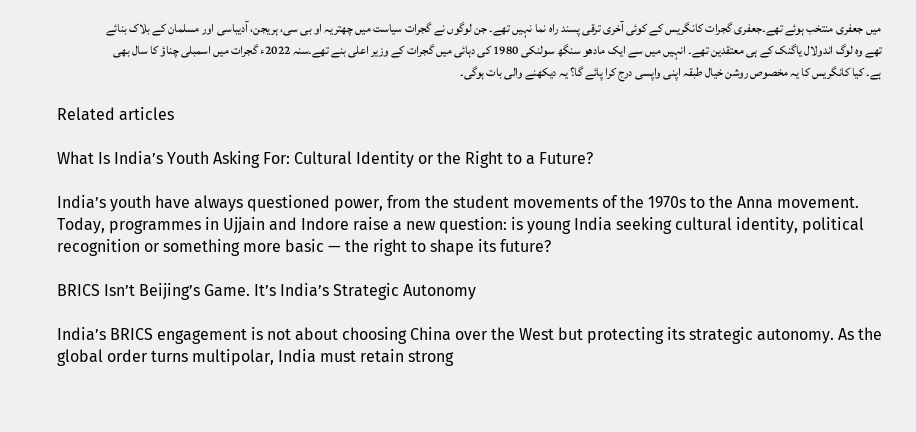میں جعفری منتخب ہوئے تھے۔جعفری گجرات کانگریس کے کوئی آخری ترقی پسند راہ نما نہیں تھے۔ جن لوگوں نے گجرات سیاست میں چھتریہ او بی سی، ہریجن، آدیباسی اور مسلمان کے بلاک بنائے تھے وہ لوگ اندولال یاگنک کے ہی معتقدین تھے۔ انہیں میں سے ایک مادھو سنگھ سولنکی 1980 کی دہائی میں گجرات کے وزیر اعلی بنے تھے۔سنہ 2022ء گجرات میں اسمبلی چناؤ کا سال بھی ہے۔ کیا کانگریس کا یہ مخصوص روشن خیال طبقہ اپنی واپسی درج کرا پائے گا؟ یہ دیکھنے والی بات ہوگی۔

Related articles

What Is India’s Youth Asking For: Cultural Identity or the Right to a Future?

India’s youth have always questioned power, from the student movements of the 1970s to the Anna movement. Today, programmes in Ujjain and Indore raise a new question: is young India seeking cultural identity, political recognition or something more basic — the right to shape its future?

BRICS Isn’t Beijing’s Game. It’s India’s Strategic Autonomy

India’s BRICS engagement is not about choosing China over the West but protecting its strategic autonomy. As the global order turns multipolar, India must retain strong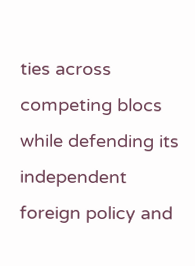ties across competing blocs while defending its independent foreign policy and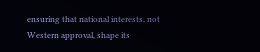ensuring that national interests, not Western approval, shape its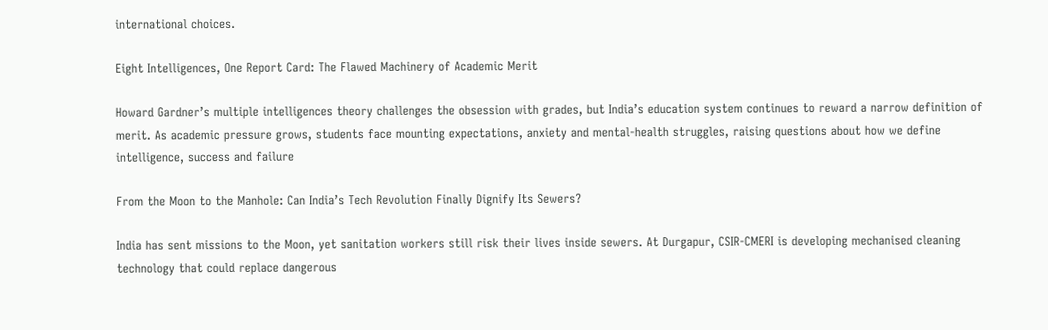international choices.

Eight Intelligences, One Report Card: The Flawed Machinery of Academic Merit

Howard Gardner’s multiple intelligences theory challenges the obsession with grades, but India’s education system continues to reward a narrow definition of merit. As academic pressure grows, students face mounting expectations, anxiety and mental-health struggles, raising questions about how we define intelligence, success and failure

From the Moon to the Manhole: Can India’s Tech Revolution Finally Dignify Its Sewers?

India has sent missions to the Moon, yet sanitation workers still risk their lives inside sewers. At Durgapur, CSIR-CMERI is developing mechanised cleaning technology that could replace dangerous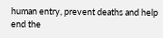human entry, prevent deaths and help end the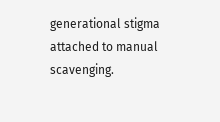generational stigma attached to manual scavenging.